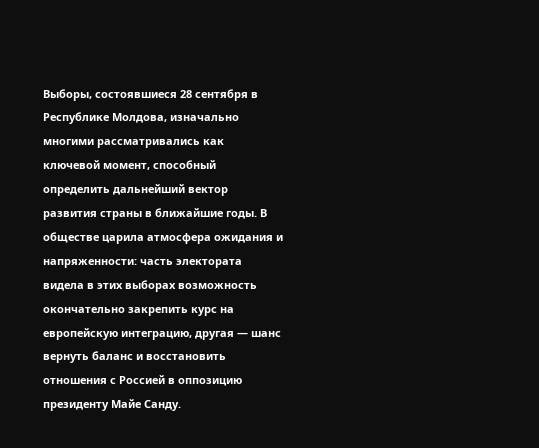Выборы, состоявшиеся 28 сентября в Республике Молдова, изначально многими рассматривались как ключевой момент, способный определить дальнейший вектор развития страны в ближайшие годы. В обществе царила атмосфера ожидания и напряженности: часть электората видела в этих выборах возможность окончательно закрепить курс на европейскую интеграцию, другая — шанс вернуть баланс и восстановить отношения с Россией в оппозицию президенту Майе Санду.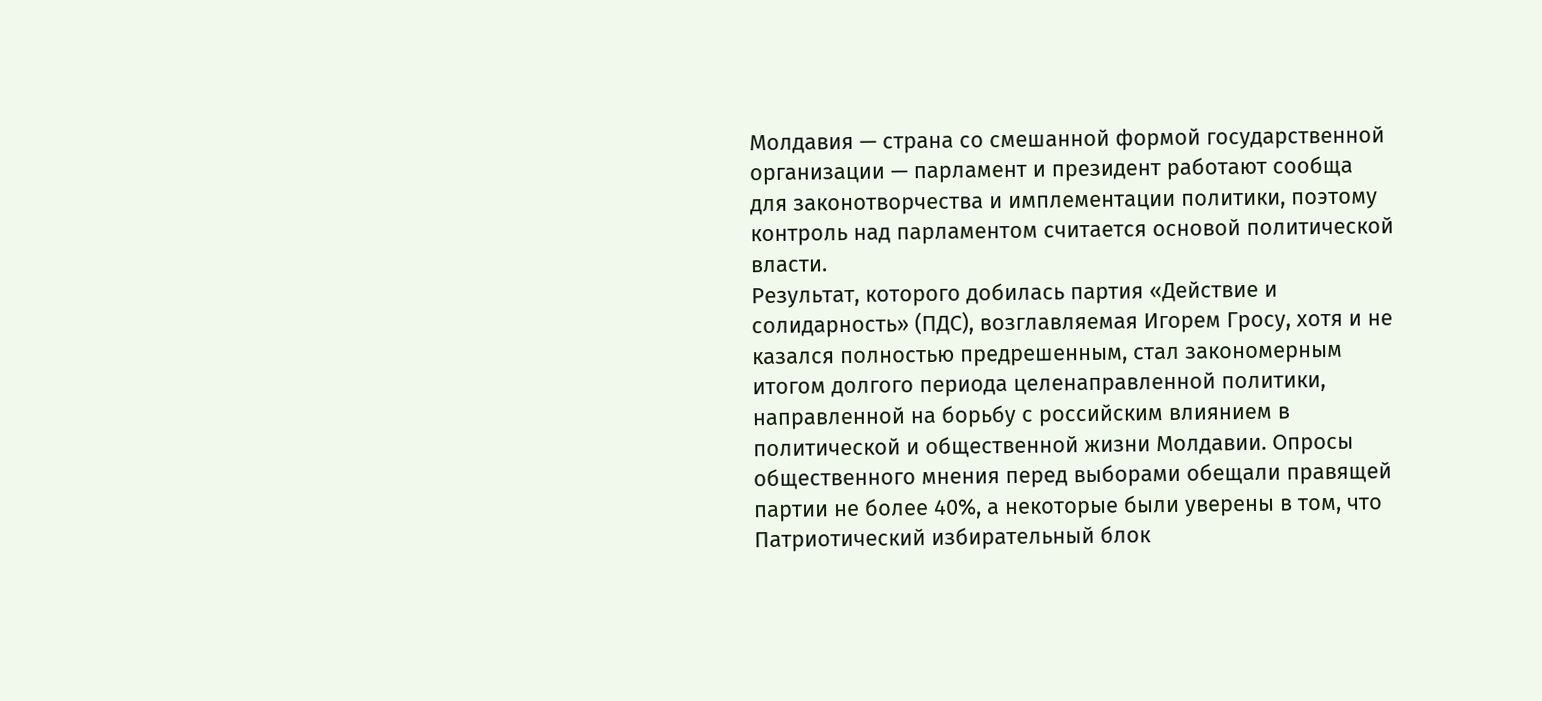Молдавия — страна со смешанной формой государственной организации — парламент и президент работают сообща для законотворчества и имплементации политики, поэтому контроль над парламентом считается основой политической власти.
Результат, которого добилась партия «Действие и солидарность» (ПДС), возглавляемая Игорем Гросу, хотя и не казался полностью предрешенным, стал закономерным итогом долгого периода целенаправленной политики, направленной на борьбу с российским влиянием в политической и общественной жизни Молдавии. Опросы общественного мнения перед выборами обещали правящей партии не более 40%, а некоторые были уверены в том, что Патриотический избирательный блок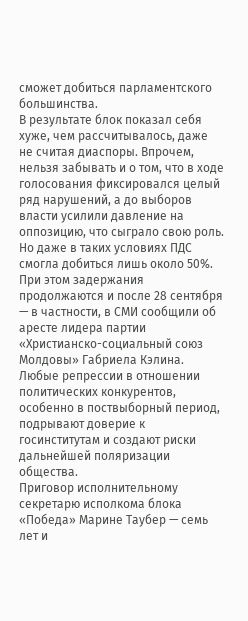сможет добиться парламентского большинства.
В результате блок показал себя хуже, чем рассчитывалось, даже не считая диаспоры. Впрочем, нельзя забывать и о том, что в ходе голосования фиксировался целый ряд нарушений, а до выборов власти усилили давление на оппозицию, что сыграло свою роль. Но даже в таких условиях ПДС смогла добиться лишь около 50%. При этом задержания продолжаются и после 28 сентября — в частности, в СМИ сообщили об аресте лидера партии «Христианско-социальный союз Молдовы» Габриела Кэлина.
Любые репрессии в отношении политических конкурентов, особенно в поствыборный период, подрывают доверие к госинститутам и создают риски дальнейшей поляризации общества.
Приговор исполнительному секретарю исполкома блока «Победа» Марине Таубер — семь лет и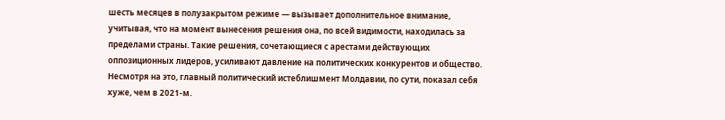шесть месяцев в полузакрытом режиме — вызывает дополнительное внимание, учитывая, что на момент вынесения решения она, по всей видимости, находилась за пределами страны. Такие решения, сочетающиеся с арестами действующих оппозиционных лидеров, усиливают давление на политических конкурентов и общество.
Несмотря на это, главный политический истеблишмент Молдавии, по сути, показал себя хуже, чем в 2021-м.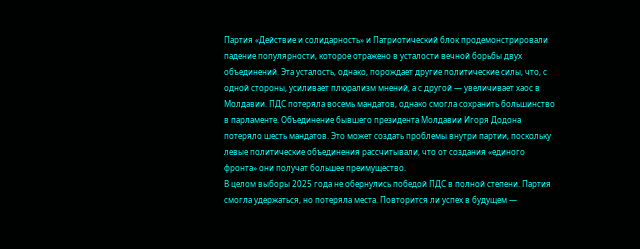Партия «Действие и солидарность» и Патриотический блок продемонстрировали падение популярности, которое отражено в усталости вечной борьбы двух объединений. Эта усталость, однако, порождает другие политические силы, что, с одной стороны, усиливает плюрализм мнений, а с другой — увеличивает хаос в Молдавии. ПДС потеряла восемь мандатов, однако смогла сохранить большинство в парламенте. Объединение бывшего президента Молдавии Игоря Додона потеряло шесть мандатов. Это может создать проблемы внутри партии, поскольку левые политические объединения рассчитывали, что от создания «единого фронта» они получат большее преимущество.
В целом выборы 2025 года не обернулись победой ПДС в полной степени. Партия смогла удержаться, но потеряла места. Повторится ли успех в будущем —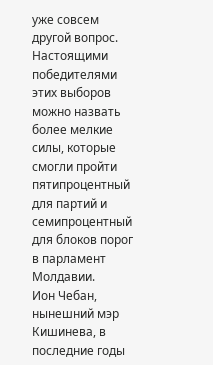уже совсем другой вопрос. Настоящими победителями этих выборов можно назвать более мелкие силы, которые смогли пройти пятипроцентный для партий и семипроцентный для блоков порог в парламент Молдавии.
Ион Чебан, нынешний мэр Кишинева, в последние годы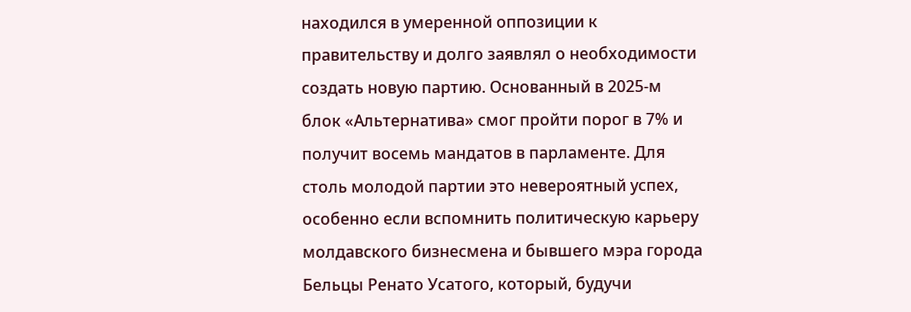находился в умеренной оппозиции к правительству и долго заявлял о необходимости создать новую партию. Основанный в 2025-м блок «Альтернатива» смог пройти порог в 7% и получит восемь мандатов в парламенте. Для столь молодой партии это невероятный успех, особенно если вспомнить политическую карьеру молдавского бизнесмена и бывшего мэра города Бельцы Ренато Усатого, который, будучи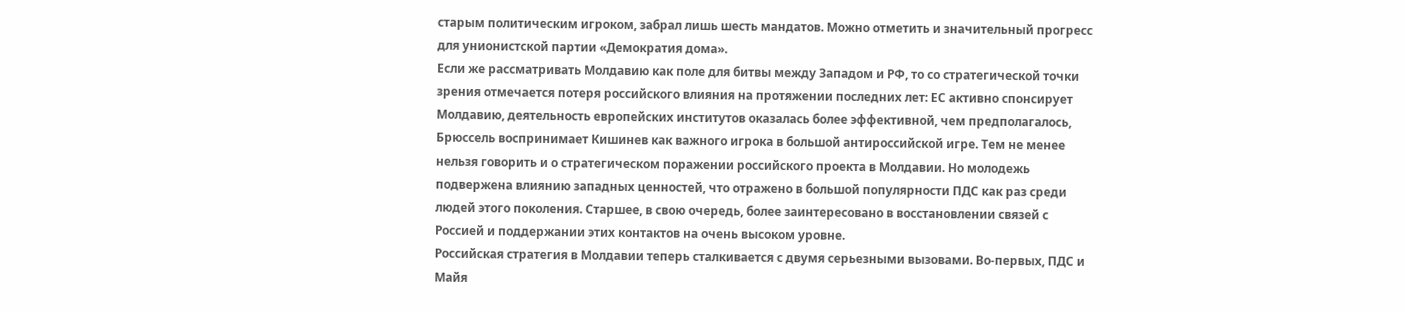старым политическим игроком, забрал лишь шесть мандатов. Можно отметить и значительный прогресс для унионистской партии «Демократия дома».
Если же рассматривать Молдавию как поле для битвы между Западом и РФ, то со стратегической точки зрения отмечается потеря российского влияния на протяжении последних лет: ЕС активно спонсирует Молдавию, деятельность европейских институтов оказалась более эффективной, чем предполагалось, Брюссель воспринимает Кишинев как важного игрока в большой антироссийской игре. Тем не менее нельзя говорить и о стратегическом поражении российского проекта в Молдавии. Но молодежь подвержена влиянию западных ценностей, что отражено в большой популярности ПДС как раз среди людей этого поколения. Старшее, в свою очередь, более заинтересовано в восстановлении связей с Россией и поддержании этих контактов на очень высоком уровне.
Российская стратегия в Молдавии теперь сталкивается с двумя серьезными вызовами. Во-первых, ПДС и Майя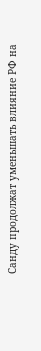Санду продолжат уменьшать влияние РФ на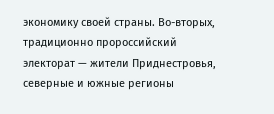экономику своей страны. Во-вторых, традиционно пророссийский электорат — жители Приднестровья, северные и южные регионы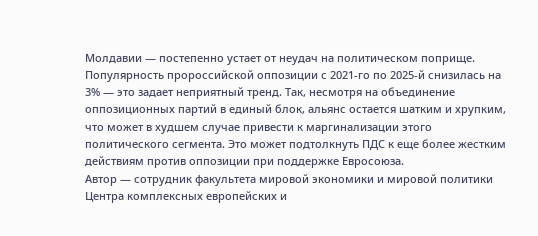Молдавии — постепенно устает от неудач на политическом поприще. Популярность пророссийской оппозиции с 2021-го по 2025-й снизилась на 3% — это задает неприятный тренд. Так, несмотря на объединение оппозиционных партий в единый блок, альянс остается шатким и хрупким, что может в худшем случае привести к маргинализации этого политического сегмента. Это может подтолкнуть ПДС к еще более жестким действиям против оппозиции при поддержке Евросоюза.
Автор — сотрудник факультета мировой экономики и мировой политики Центра комплексных европейских и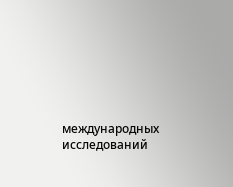международных исследований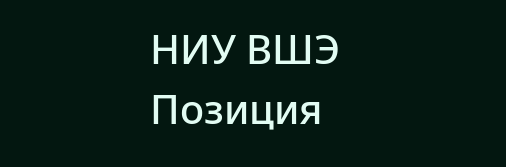НИУ ВШЭ
Позиция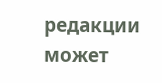редакции может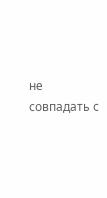не совпадать с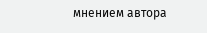мнением автора